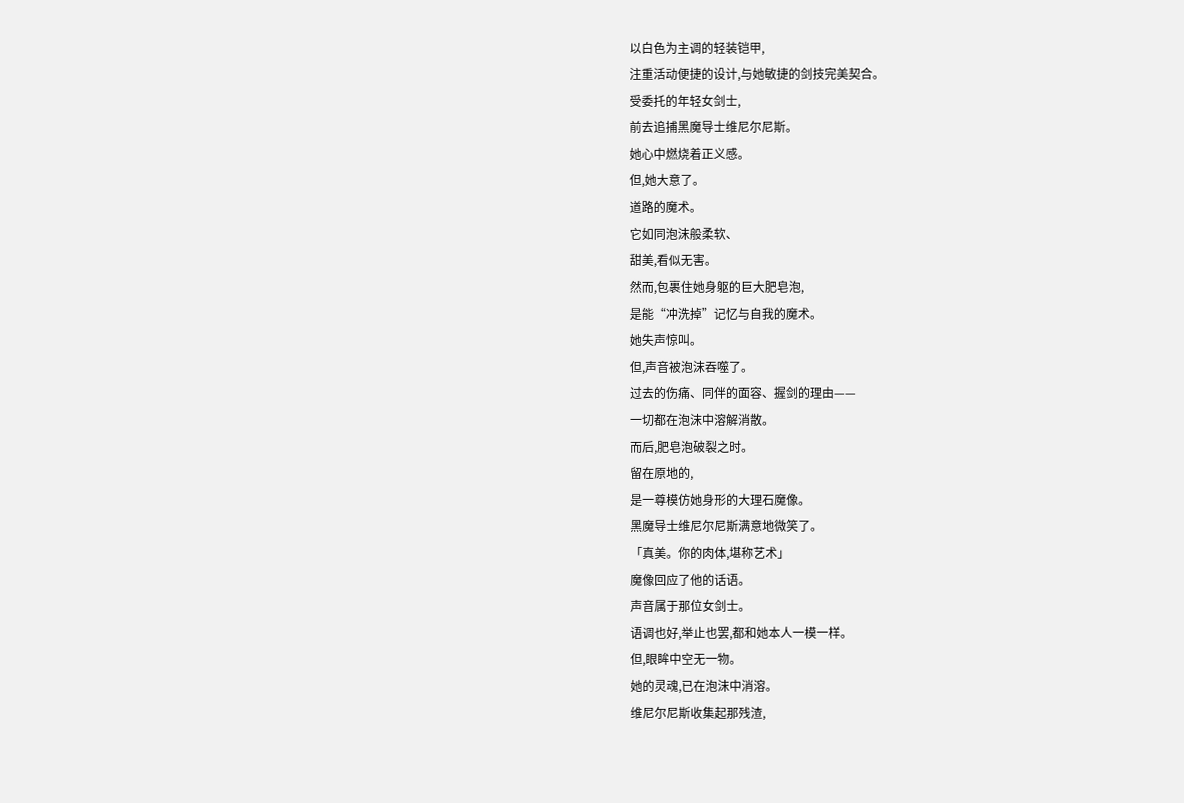以白色为主调的轻装铠甲,
注重活动便捷的设计,与她敏捷的剑技完美契合。
受委托的年轻女剑士,
前去追捕黑魔导士维尼尔尼斯。
她心中燃烧着正义感。
但,她大意了。
道路的魔术。
它如同泡沫般柔软、
甜美,看似无害。
然而,包裹住她身躯的巨大肥皂泡,
是能“冲洗掉”记忆与自我的魔术。
她失声惊叫。
但,声音被泡沫吞噬了。
过去的伤痛、同伴的面容、握剑的理由——
一切都在泡沫中溶解消散。
而后,肥皂泡破裂之时。
留在原地的,
是一尊模仿她身形的大理石魔像。
黑魔导士维尼尔尼斯满意地微笑了。
「真美。你的肉体,堪称艺术」
魔像回应了他的话语。
声音属于那位女剑士。
语调也好,举止也罢,都和她本人一模一样。
但,眼眸中空无一物。
她的灵魂,已在泡沫中消溶。
维尼尔尼斯收集起那残渣,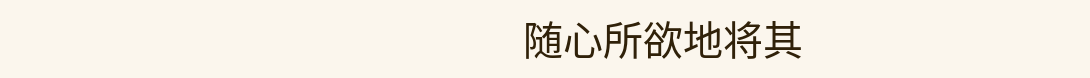随心所欲地将其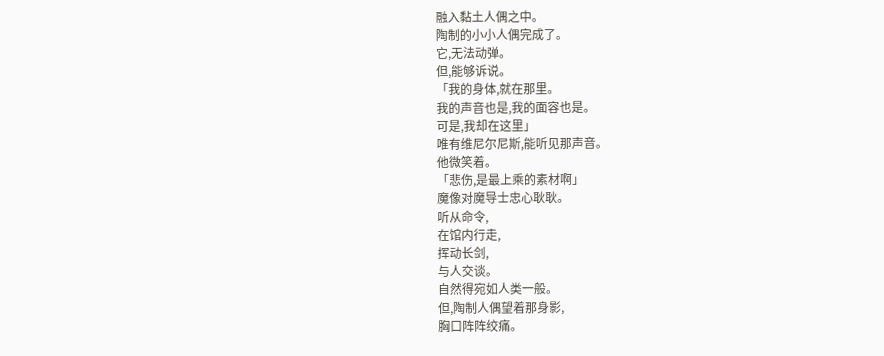融入黏土人偶之中。
陶制的小小人偶完成了。
它,无法动弹。
但,能够诉说。
「我的身体,就在那里。
我的声音也是,我的面容也是。
可是,我却在这里」
唯有维尼尔尼斯,能听见那声音。
他微笑着。
「悲伤,是最上乘的素材啊」
魔像对魔导士忠心耿耿。
听从命令,
在馆内行走,
挥动长剑,
与人交谈。
自然得宛如人类一般。
但,陶制人偶望着那身影,
胸口阵阵绞痛。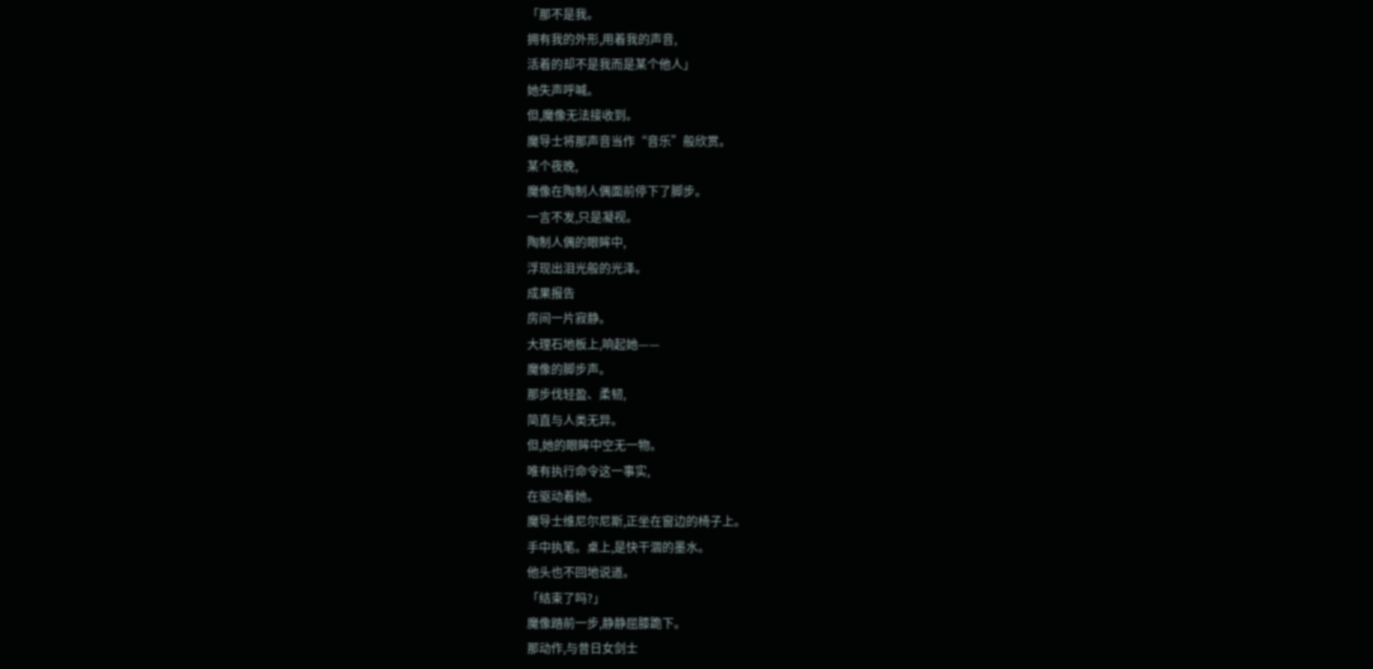「那不是我。
拥有我的外形,用着我的声音,
活着的却不是我而是某个他人」
她失声呼喊。
但,魔像无法接收到。
魔导士将那声音当作“音乐”般欣赏。
某个夜晚,
魔像在陶制人偶面前停下了脚步。
一言不发,只是凝视。
陶制人偶的眼眸中,
浮现出泪光般的光泽。
成果报告
房间一片寂静。
大理石地板上,响起她——
魔像的脚步声。
那步伐轻盈、柔韧,
简直与人类无异。
但,她的眼眸中空无一物。
唯有执行命令这一事实,
在驱动着她。
魔导士维尼尔尼斯,正坐在窗边的椅子上。
手中执笔。桌上,是快干涸的墨水。
他头也不回地说道。
「结束了吗?」
魔像踏前一步,静静屈膝跪下。
那动作,与昔日女剑士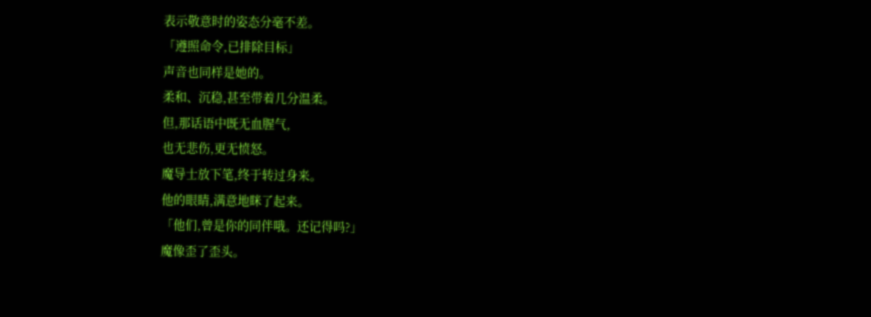表示敬意时的姿态分毫不差。
「遵照命令,已排除目标」
声音也同样是她的。
柔和、沉稳,甚至带着几分温柔。
但,那话语中既无血腥气,
也无悲伤,更无愤怒。
魔导士放下笔,终于转过身来。
他的眼睛,满意地眯了起来。
「他们,曾是你的同伴哦。还记得吗?」
魔像歪了歪头。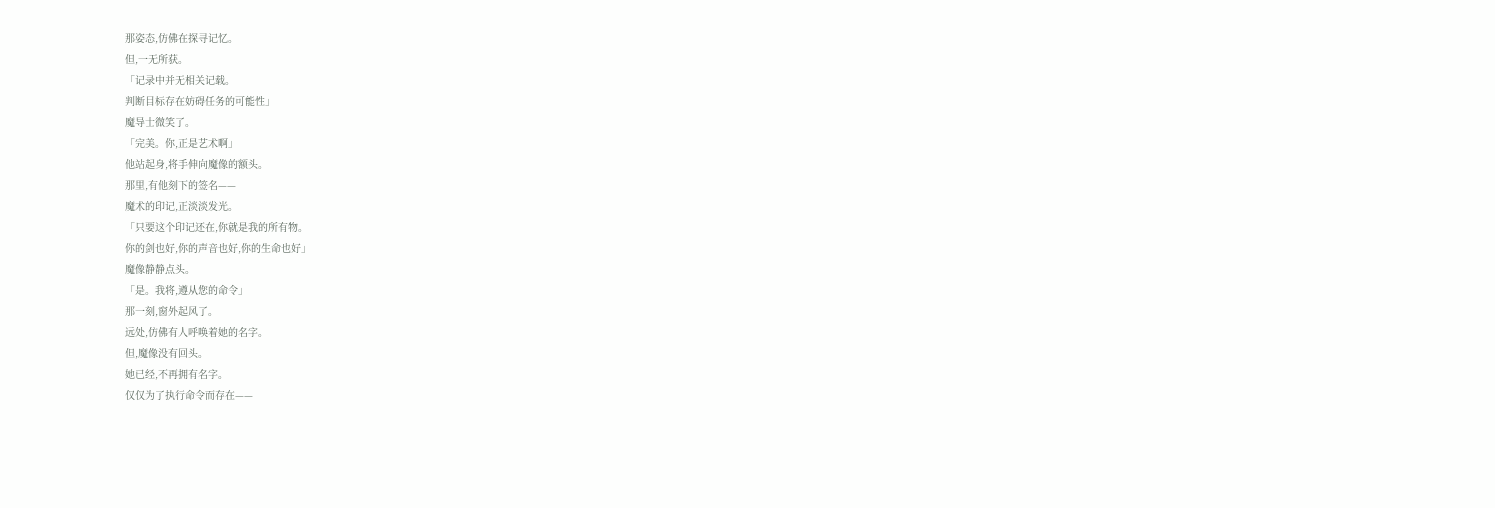那姿态,仿佛在探寻记忆。
但,一无所获。
「记录中并无相关记载。
判断目标存在妨碍任务的可能性」
魔导士微笑了。
「完美。你,正是艺术啊」
他站起身,将手伸向魔像的额头。
那里,有他刻下的签名——
魔术的印记,正淡淡发光。
「只要这个印记还在,你就是我的所有物。
你的剑也好,你的声音也好,你的生命也好」
魔像静静点头。
「是。我将,遵从您的命令」
那一刻,窗外起风了。
远处,仿佛有人呼唤着她的名字。
但,魔像没有回头。
她已经,不再拥有名字。
仅仅为了执行命令而存在——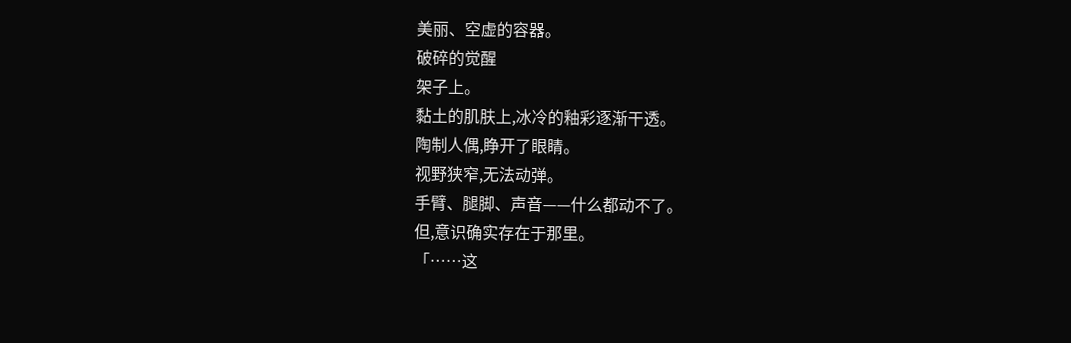美丽、空虚的容器。
破碎的觉醒
架子上。
黏土的肌肤上,冰冷的釉彩逐渐干透。
陶制人偶,睁开了眼睛。
视野狭窄,无法动弹。
手臂、腿脚、声音——什么都动不了。
但,意识确实存在于那里。
「……这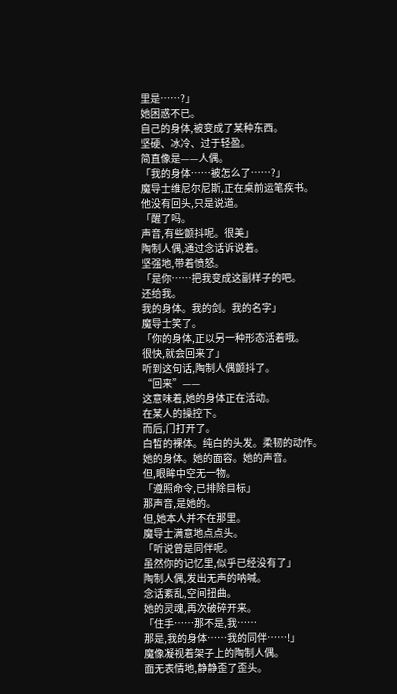里是……?」
她困惑不已。
自己的身体,被变成了某种东西。
坚硬、冰冷、过于轻盈。
简直像是——人偶。
「我的身体……被怎么了……?」
魔导士维尼尔尼斯,正在桌前运笔疾书。
他没有回头,只是说道。
「醒了吗。
声音,有些颤抖呢。很美」
陶制人偶,通过念话诉说着。
坚强地,带着愤怒。
「是你……把我变成这副样子的吧。
还给我。
我的身体。我的剑。我的名字」
魔导士笑了。
「你的身体,正以另一种形态活着哦。
很快,就会回来了」
听到这句话,陶制人偶颤抖了。
“回来”——
这意味着,她的身体正在活动。
在某人的操控下。
而后,门打开了。
白皙的裸体。纯白的头发。柔韧的动作。
她的身体。她的面容。她的声音。
但,眼眸中空无一物。
「遵照命令,已排除目标」
那声音,是她的。
但,她本人并不在那里。
魔导士满意地点点头。
「听说曾是同伴呢。
虽然你的记忆里,似乎已经没有了」
陶制人偶,发出无声的呐喊。
念话紊乱,空间扭曲。
她的灵魂,再次破碎开来。
「住手……那不是,我……
那是,我的身体……我的同伴……!」
魔像凝视着架子上的陶制人偶。
面无表情地,静静歪了歪头。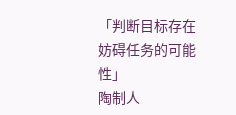「判断目标存在妨碍任务的可能性」
陶制人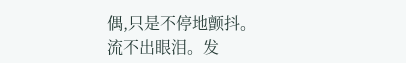偶,只是不停地颤抖。
流不出眼泪。发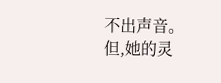不出声音。
但,她的灵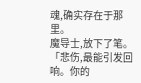魂,确实存在于那里。
魔导士,放下了笔。
「悲伤,最能引发回响。你的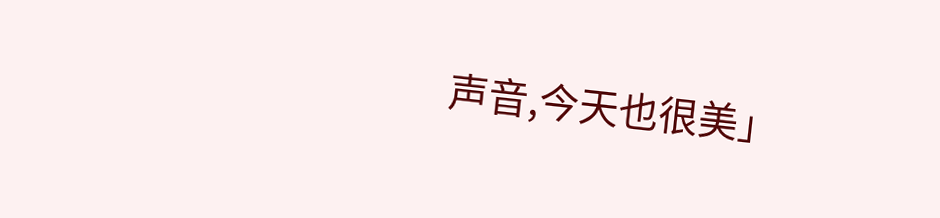声音,今天也很美」